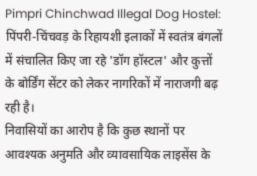Pimpri Chinchwad Illegal Dog Hostel: पिंपरी-चिंचवड़ के रिहायशी इलाकों में स्वतंत्र बंगलों में संचालित किए जा रहे 'डॉग हॉस्टल' और कुत्तों के बोर्डिंग सेंटर को लेकर नागरिकों में नाराजगी बढ़ रही है।
निवासियों का आरोप है कि कुछ स्थानों पर आवश्यक अनुमति और व्यावसायिक लाइसेंस के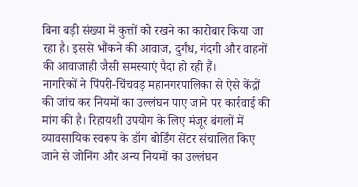बिना बड़ी संख्या में कुत्तों को रखने का कारोबार किया जा रहा है। इससे भौंकने की आवाज, दुर्गंध, गंदगी और वाहनों की आवाजाही जैसी समस्याएं पैदा हो रही हैं।
नागरिकों ने पिंपरी-चिंचवड़ महानगरपालिका से ऐसे केंद्रों की जांच कर नियमों का उल्लंघन पाए जाने पर कार्रवाई की मांग की है। रिहायशी उपयोग के लिए मंजूर बंगलों में व्यावसायिक स्वरूप के डॉग बोर्डिंग सेंटर संचालित किए जाने से जोनिंग और अन्य नियमों का उल्लंघन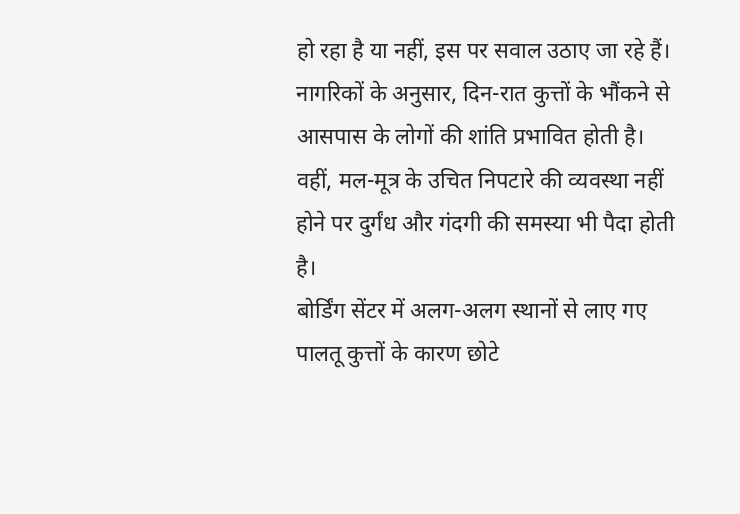हो रहा है या नहीं, इस पर सवाल उठाए जा रहे हैं।
नागरिकों के अनुसार, दिन-रात कुत्तों के भौंकने से आसपास के लोगों की शांति प्रभावित होती है। वहीं, मल-मूत्र के उचित निपटारे की व्यवस्था नहीं होने पर दुर्गंध और गंदगी की समस्या भी पैदा होती है।
बोर्डिंग सेंटर में अलग-अलग स्थानों से लाए गए पालतू कुत्तों के कारण छोटे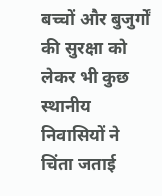बच्चों और बुजुर्गों की सुरक्षा को लेकर भी कुछ स्थानीय निवासियों ने चिंता जताई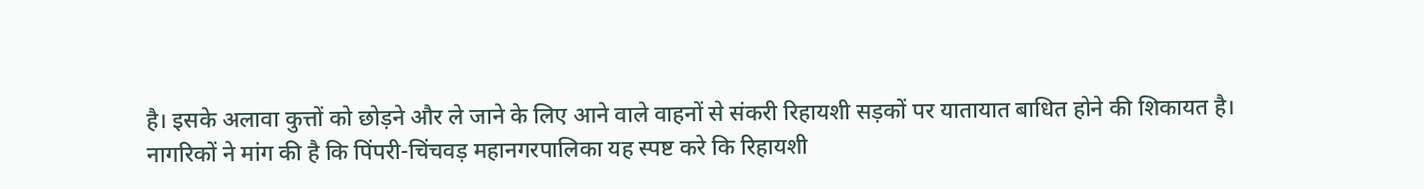है। इसके अलावा कुत्तों को छोड़ने और ले जाने के लिए आने वाले वाहनों से संकरी रिहायशी सड़कों पर यातायात बाधित होने की शिकायत है।
नागरिकों ने मांग की है कि पिंपरी-चिंचवड़ महानगरपालिका यह स्पष्ट करे कि रिहायशी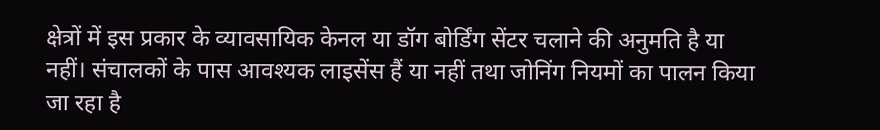क्षेत्रों में इस प्रकार के व्यावसायिक केनल या डॉग बोर्डिंग सेंटर चलाने की अनुमति है या नहीं। संचालकों के पास आवश्यक लाइसेंस हैं या नहीं तथा जोनिंग नियमों का पालन किया जा रहा है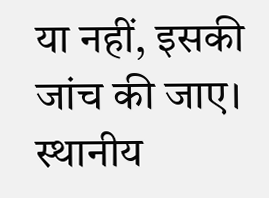या नहीं, इसकी जांच की जाए।
स्थानीय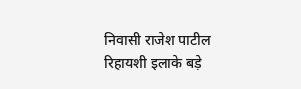निवासी राजेश पाटील रिहायशी इलाके बड़े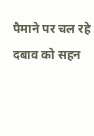पैमाने पर चल रहे दबाव को सहन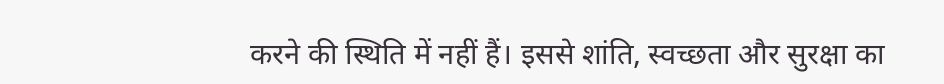करने की स्थिति में नहीं हैं। इससे शांति, स्वच्छता और सुरक्षा का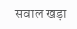सवाल खड़ा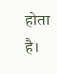होता है।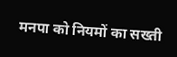मनपा को नियमों का सख्ती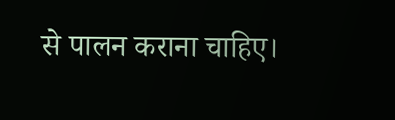से पालन कराना चाहिए।